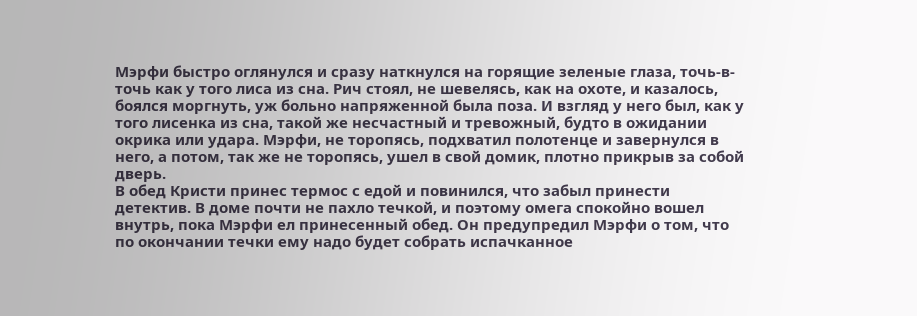Мэрфи быстро оглянулся и сразу наткнулся на горящие зеленые глаза, точь-в-точь как у того лиса из сна. Рич стоял, не шевелясь, как на охоте, и казалось, боялся моргнуть, уж больно напряженной была поза. И взгляд у него был, как у того лисенка из сна, такой же несчастный и тревожный, будто в ожидании окрика или удара. Мэрфи, не торопясь, подхватил полотенце и завернулся в него, а потом, так же не торопясь, ушел в свой домик, плотно прикрыв за собой дверь.
В обед Кристи принес термос с едой и повинился, что забыл принести детектив. В доме почти не пахло течкой, и поэтому омега спокойно вошел внутрь, пока Мэрфи ел принесенный обед. Он предупредил Мэрфи о том, что по окончании течки ему надо будет собрать испачканное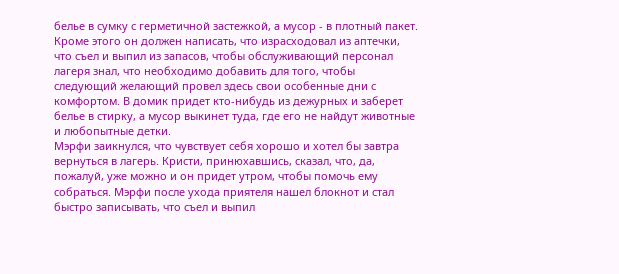белье в сумку с герметичной застежкой, а мусор - в плотный пакет. Кроме этого он должен написать, что израсходовал из аптечки, что съел и выпил из запасов, чтобы обслуживающий персонал лагеря знал, что необходимо добавить для того, чтобы следующий желающий провел здесь свои особенные дни с комфортом. В домик придет кто-нибудь из дежурных и заберет белье в стирку, а мусор выкинет туда, где его не найдут животные и любопытные детки.
Мэрфи заикнулся, что чувствует себя хорошо и хотел бы завтра вернуться в лагерь. Кристи, принюхавшись, сказал, что, да, пожалуй, уже можно и он придет утром, чтобы помочь ему собраться. Мэрфи после ухода приятеля нашел блокнот и стал быстро записывать, что съел и выпил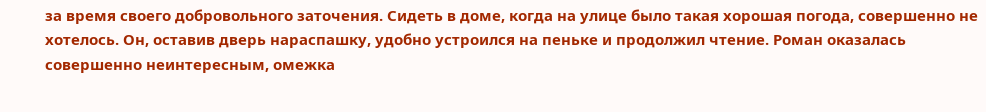за время своего добровольного заточения. Сидеть в доме, когда на улице было такая хорошая погода, совершенно не хотелось. Он, оставив дверь нараспашку, удобно устроился на пеньке и продолжил чтение. Роман оказалась совершенно неинтересным, омежка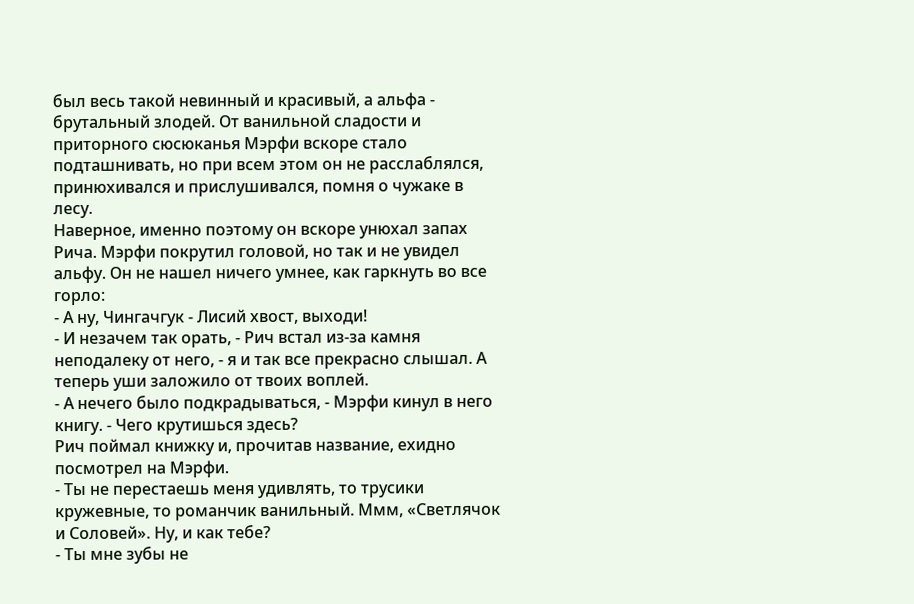был весь такой невинный и красивый, а альфа - брутальный злодей. От ванильной сладости и приторного сюсюканья Мэрфи вскоре стало подташнивать, но при всем этом он не расслаблялся, принюхивался и прислушивался, помня о чужаке в лесу.
Наверное, именно поэтому он вскоре унюхал запах Рича. Мэрфи покрутил головой, но так и не увидел альфу. Он не нашел ничего умнее, как гаркнуть во все горло:
- А ну, Чингачгук - Лисий хвост, выходи!
- И незачем так орать, - Рич встал из-за камня неподалеку от него, - я и так все прекрасно слышал. А теперь уши заложило от твоих воплей.
- А нечего было подкрадываться, - Мэрфи кинул в него книгу. - Чего крутишься здесь?
Рич поймал книжку и, прочитав название, ехидно посмотрел на Мэрфи.
- Ты не перестаешь меня удивлять, то трусики кружевные, то романчик ванильный. Ммм, «Светлячок и Соловей». Ну, и как тебе?
- Ты мне зубы не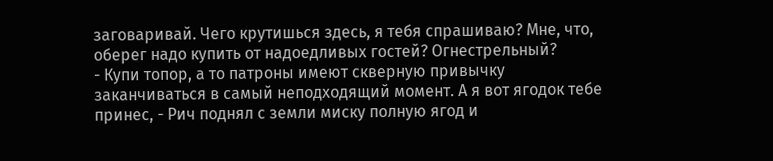заговаривай. Чего крутишься здесь, я тебя спрашиваю? Мне, что, оберег надо купить от надоедливых гостей? Огнестрельный?
- Купи топор, а то патроны имеют скверную привычку заканчиваться в самый неподходящий момент. А я вот ягодок тебе принес, - Рич поднял с земли миску полную ягод и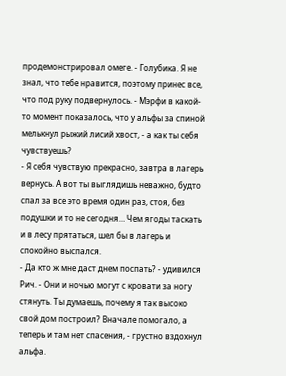продемонстрировал омеге. - Голубика. Я не знал, что тебе нравится, поэтому принес все, что под руку подвернулось. - Мэрфи в какой-то момент показалось, что у альфы за спиной мелькнул рыжий лисий хвост, - а как ты себя чувствуешь?
- Я себя чувствую прекрасно, завтра в лагерь вернусь. А вот ты выглядишь неважно, будто спал за все это время один раз, стоя, без подушки и то не сегодня… Чем ягоды таскать и в лесу прятаться, шел бы в лагерь и спокойно выспался.
- Да кто ж мне даст днем поспать? - удивился Рич. - Они и ночью могут с кровати за ногу стянуть. Ты думаешь, почему я так высоко свой дом построил? Вначале помогало, а теперь и там нет спасения, - грустно вздохнул альфа.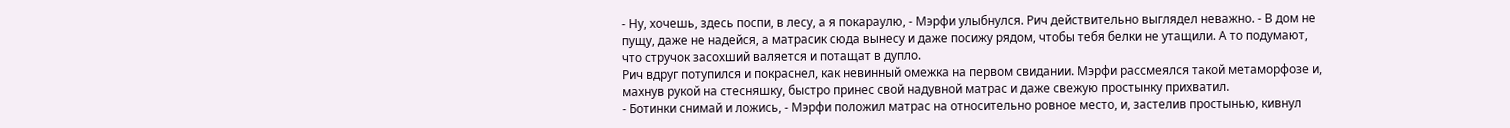- Ну, хочешь, здесь поспи, в лесу, а я покараулю, - Мэрфи улыбнулся. Рич действительно выглядел неважно. - В дом не пущу, даже не надейся, а матрасик сюда вынесу и даже посижу рядом, чтобы тебя белки не утащили. А то подумают, что стручок засохший валяется и потащат в дупло.
Рич вдруг потупился и покраснел, как невинный омежка на первом свидании. Мэрфи рассмеялся такой метаморфозе и, махнув рукой на стесняшку, быстро принес свой надувной матрас и даже свежую простынку прихватил.
- Ботинки снимай и ложись, - Мэрфи положил матрас на относительно ровное место, и, застелив простынью, кивнул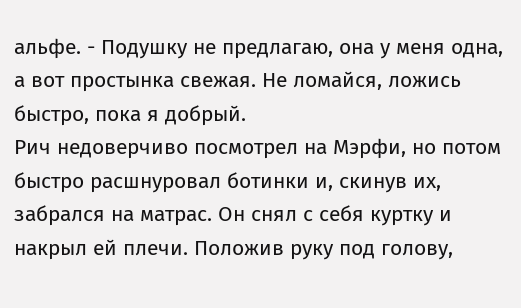альфе. - Подушку не предлагаю, она у меня одна, а вот простынка свежая. Не ломайся, ложись быстро, пока я добрый.
Рич недоверчиво посмотрел на Мэрфи, но потом быстро расшнуровал ботинки и, скинув их, забрался на матрас. Он снял с себя куртку и накрыл ей плечи. Положив руку под голову,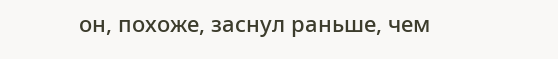он, похоже, заснул раньше, чем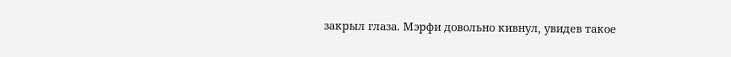закрыл глаза. Мэрфи довольно кивнул, увидев такое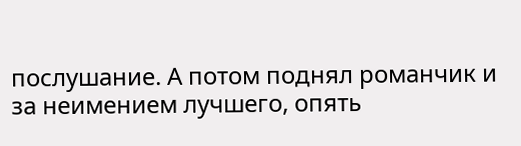послушание. А потом поднял романчик и за неимением лучшего, опять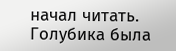начал читать. Голубика была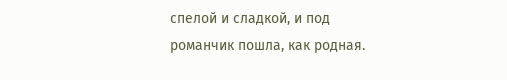спелой и сладкой, и под романчик пошла, как родная.